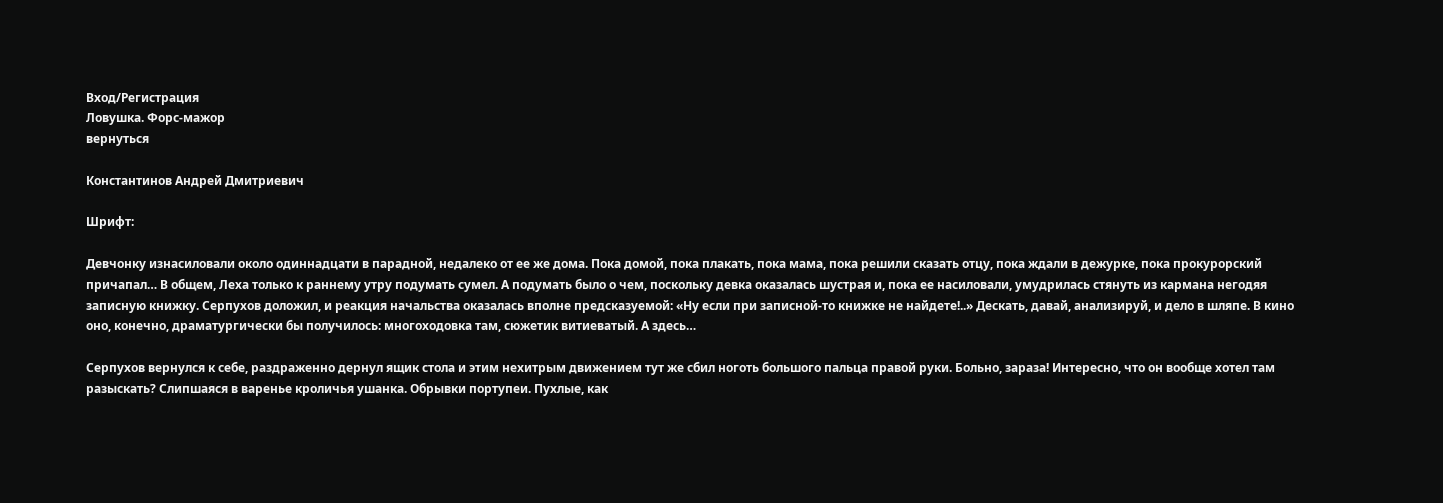Вход/Регистрация
Ловушка. Форс-мажор
вернуться

Константинов Андрей Дмитриевич

Шрифт:

Девчонку изнасиловали около одиннадцати в парадной, недалеко от ее же дома. Пока домой, пока плакать, пока мама, пока решили сказать отцу, пока ждали в дежурке, пока прокурорский причапал… В общем, Леха только к раннему утру подумать сумел. А подумать было о чем, поскольку девка оказалась шустрая и, пока ее насиловали, умудрилась стянуть из кармана негодяя записную книжку. Серпухов доложил, и реакция начальства оказалась вполне предсказуемой: «Ну если при записной-то книжке не найдете!..» Дескать, давай, анализируй, и дело в шляпе. В кино оно, конечно, драматургически бы получилось: многоходовка там, сюжетик витиеватый. А здесь…

Серпухов вернулся к себе, раздраженно дернул ящик стола и этим нехитрым движением тут же сбил ноготь большого пальца правой руки. Больно, зараза! Интересно, что он вообще хотел там разыскать? Слипшаяся в варенье кроличья ушанка. Обрывки портупеи. Пухлые, как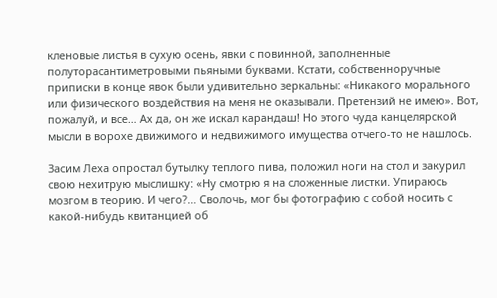кленовые листья в сухую осень, явки с повинной, заполненные полуторасантиметровыми пьяными буквами. Кстати, собственноручные приписки в конце явок были удивительно зеркальны: «Никакого морального или физического воздействия на меня не оказывали. Претензий не имею». Вот, пожалуй, и все… Ах да, он же искал карандаш! Но этого чуда канцелярской мысли в ворохе движимого и недвижимого имущества отчего-то не нашлось.

Засим Леха опростал бутылку теплого пива, положил ноги на стол и закурил свою нехитрую мыслишку: «Ну смотрю я на сложенные листки. Упираюсь мозгом в теорию. И чего?… Сволочь, мог бы фотографию с собой носить с какой-нибудь квитанцией об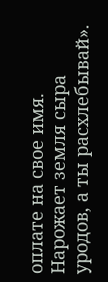оплате на свое имя. Нарожает земля сыра уродов, а ты расхлебывай».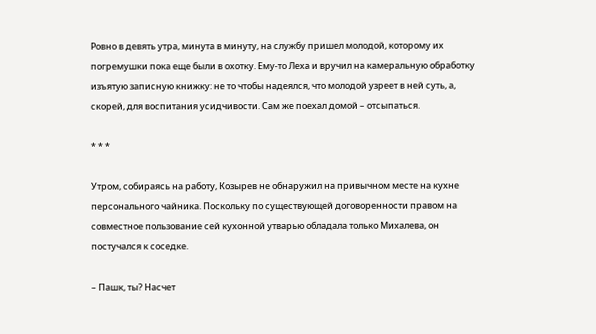Ровно в девять утра, минута в минуту, на службу пришел молодой, которому их погремушки пока еще были в охотку. Ему-то Леха и вручил на камеральную обработку изъятую записную книжку: не то чтобы надеялся, что молодой узреет в ней суть, а, скорей, для воспитания усидчивости. Сам же поехал домой – отсыпаться.

* * *

Утром, собираясь на работу, Козырев не обнаружил на привычном месте на кухне персонального чайника. Поскольку по существующей договоренности правом на совместное пользование сей кухонной утварью обладала только Михалева, он постучался к соседке.

– Пашк, ты? Насчет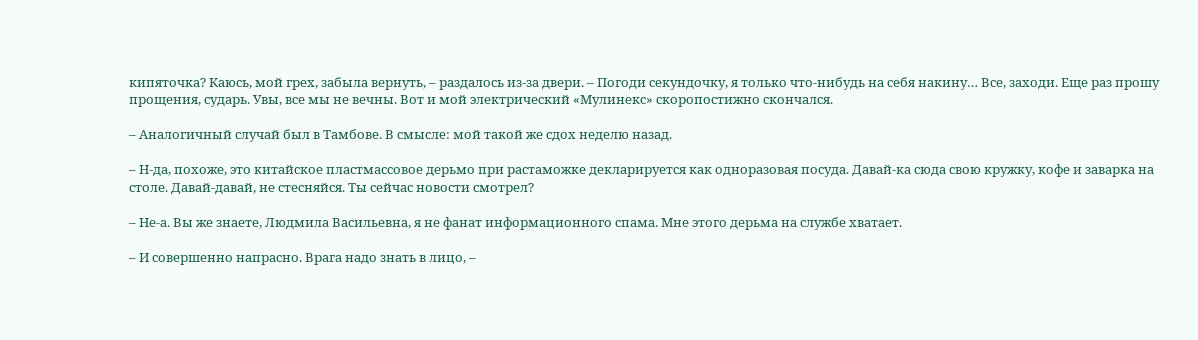кипяточка? Каюсь, мой грех, забыла вернуть, – раздалось из-за двери. – Погоди секундочку, я только что-нибудь на себя накину… Все, заходи. Еще раз прошу прощения, сударь. Увы, все мы не вечны. Вот и мой электрический «Мулинекс» скоропостижно скончался.

– Аналогичный случай был в Тамбове. В смысле: мой такой же сдох неделю назад.

– Н-да, похоже, это китайское пластмассовое дерьмо при растаможке декларируется как одноразовая посуда. Давай-ка сюда свою кружку, кофе и заварка на столе. Давай-давай, не стесняйся. Ты сейчас новости смотрел?

– Не-а. Вы же знаете, Людмила Васильевна, я не фанат информационного спама. Мне этого дерьма на службе хватает.

– И совершенно напрасно. Врага надо знать в лицо, –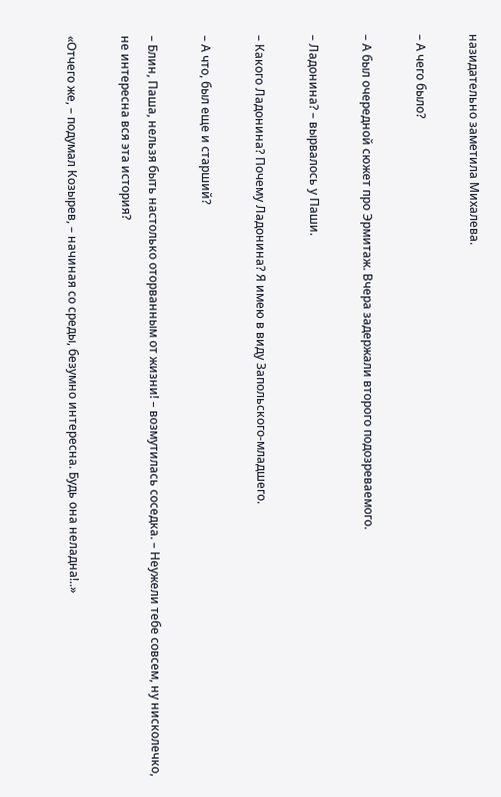назидательно заметила Михалева.

– А чего было?

– А был очередной сюжет про Эрмитаж. Вчера задержали второго подозреваемого.

– Ладонина? – вырвалось у Паши.

– Какого Ладонина? Почему Ладонина? Я имею в виду Запольского-младшего.

– А что, был еще и старший?

– Блин, Паша, нельзя быть настолько оторванным от жизни! – возмутилась соседка. – Неужели тебе совсем, ну нисколечко, не интересна вся эта история?

«Отчего же, – подумал Козырев, – начиная со среды, безумно интересна. Будь она неладна!..»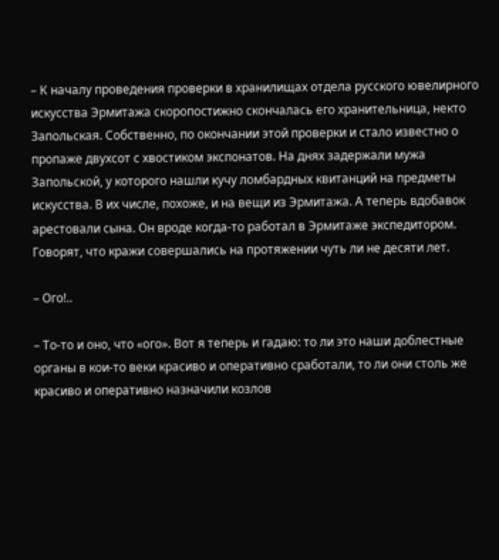– К началу проведения проверки в хранилищах отдела русского ювелирного искусства Эрмитажа скоропостижно скончалась его хранительница, некто Запольская. Собственно, по окончании этой проверки и стало известно о пропаже двухсот с хвостиком экспонатов. На днях задержали мужа Запольской, у которого нашли кучу ломбардных квитанций на предметы искусства. В их числе, похоже, и на вещи из Эрмитажа. А теперь вдобавок арестовали сына. Он вроде когда-то работал в Эрмитаже экспедитором. Говорят, что кражи совершались на протяжении чуть ли не десяти лет.

– Ого!..

– То-то и оно, что «ого». Вот я теперь и гадаю: то ли это наши доблестные органы в кои-то веки красиво и оперативно сработали, то ли они столь же красиво и оперативно назначили козлов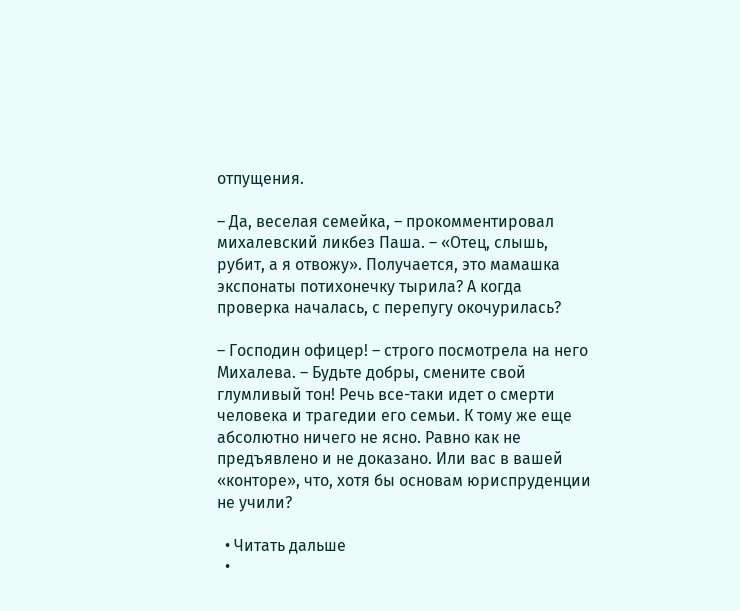отпущения.

– Да, веселая семейка, – прокомментировал михалевский ликбез Паша. – «Отец, слышь, рубит, а я отвожу». Получается, это мамашка экспонаты потихонечку тырила? А когда проверка началась, с перепугу окочурилась?

– Господин офицер! – строго посмотрела на него Михалева. – Будьте добры, смените свой глумливый тон! Речь все-таки идет о смерти человека и трагедии его семьи. К тому же еще абсолютно ничего не ясно. Равно как не предъявлено и не доказано. Или вас в вашей «конторе», что, хотя бы основам юриспруденции не учили?

  • Читать дальше
  •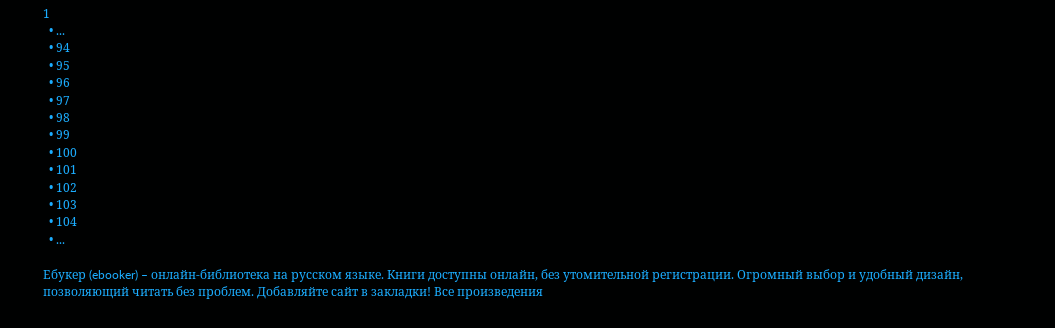1
  • ...
  • 94
  • 95
  • 96
  • 97
  • 98
  • 99
  • 100
  • 101
  • 102
  • 103
  • 104
  • ...

Ебукер (ebooker) – онлайн-библиотека на русском языке. Книги доступны онлайн, без утомительной регистрации. Огромный выбор и удобный дизайн, позволяющий читать без проблем. Добавляйте сайт в закладки! Все произведения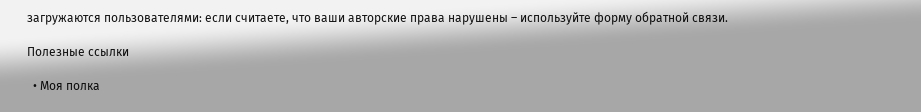загружаются пользователями: если считаете, что ваши авторские права нарушены – используйте форму обратной связи.

Полезные ссылки

  • Моя полка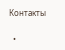Контакты

  •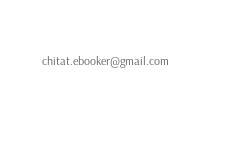chitat.ebooker@gmail.com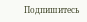Подпишитесь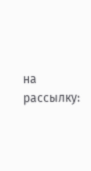на рассылку: